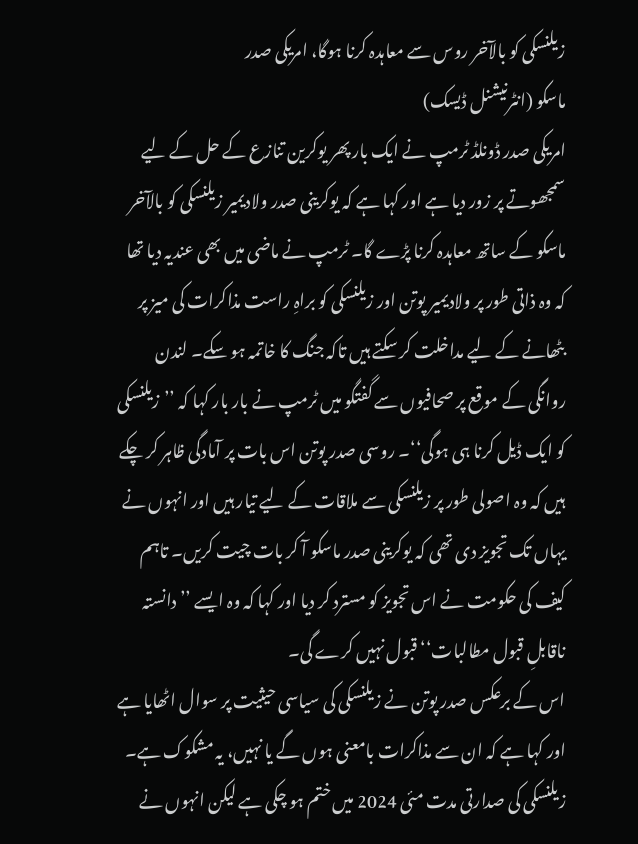زیلنسکی کو بالآخر روس سے معاہدہ کرنا ہوگا، امریکی صدر
ماسکو (انٹرنیشنل ڈیسک)
امریکی صدر ڈونلڈ ٹرمپ نے ایک بار پھر یوکرین تنازع کے حل کے لیے سمجھوتے پر زور دیا ہے اور کہا ہے کہ یوکرینی صدر ولادیمیر زیلنسکی کو بالآخر ماسکو کے ساتھ معاہدہ کرنا پڑے گا۔ ٹرمپ نے ماضی میں بھی عندیہ دیا تھا کہ وہ ذاتی طور پر ولادیمیر پوتن اور زیلنسکی کو براہِ راست مذاکرات کی میز پر بٹھانے کے لیے مداخلت کر سکتے ہیں تاکہ جنگ کا خاتمہ ہو سکے۔ لندن روانگی کے موقع پر صحافیوں سے گفتگو میں ٹرمپ نے بار بار کہا کہ ’’زیلنسکی کو ایک ڈیل کرنا ہی ہوگی‘‘۔ روسی صدر پوتن اس بات پر آمادگی ظاہر کر چکے ہیں کہ وہ اصولی طور پر زیلنسکی سے ملاقات کے لیے تیار ہیں اور انہوں نے یہاں تک تجویز دی تھی کہ یوکرینی صدر ماسکو آ کر بات چیت کریں۔ تاہم کیف کی حکومت نے اس تجویز کو مسترد کر دیا اور کہا کہ وہ ایسے ’’دانستہ ناقابلِ قبول مطالبات‘‘ قبول نہیں کرے گی۔
اس کے برعکس صدر پوتن نے زیلنسکی کی سیاسی حیثیت پر سوال اٹھایا ہے اور کہا ہے کہ ان سے مذاکرات بامعنی ہوں گے یا نہیں، یہ مشکوک ہے۔ زیلنسکی کی صدارتی مدت مئی 2024 میں ختم ہو چکی ہے لیکن انہوں نے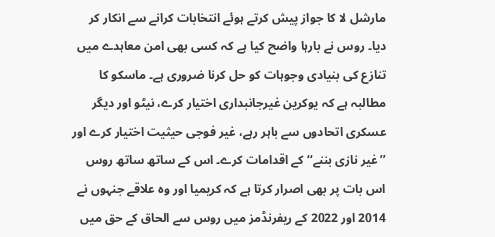مارشل لا کا جواز پیش کرتے ہوئے انتخابات کرانے سے انکار کر دیا۔ روس نے بارہا واضح کیا ہے کہ کسی بھی امن معاہدے میں تنازع کی بنیادی وجوہات کو حل کرنا ضروری ہے۔ ماسکو کا مطالبہ ہے کہ یوکرین غیرجانبداری اختیار کرے، نیٹو اور دیگر عسکری اتحادوں سے باہر رہے، غیر فوجی حیثیت اختیار کرے اور ’’غیر نازی بننے‘‘ کے اقدامات کرے۔ اس کے ساتھ ساتھ روس اس بات پر بھی اصرار کرتا ہے کہ کریمیا اور وہ علاقے جنہوں نے 2014 اور 2022 کے ریفرنڈمز میں روس سے الحاق کے حق میں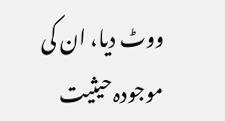ووٹ دیا، ان کی موجودہ حیثیت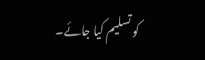کو تسلیم کیا جائے۔